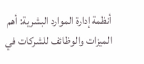أنظمة إدارة الموارد البشرية: أهم الميزات والوظائف للشركات في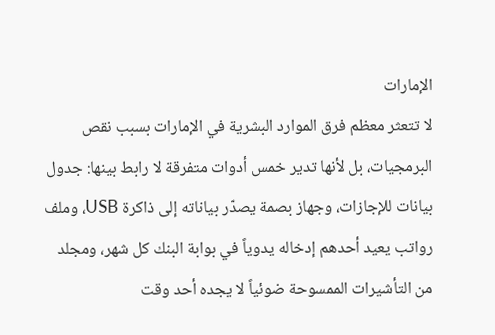الإمارات
لا تتعثر معظم فرق الموارد البشرية في الإمارات بسبب نقص البرمجيات، بل لأنها تدير خمس أدوات متفرقة لا رابط بينها: جدول بيانات للإجازات، وجهاز بصمة يصدّر بياناته إلى ذاكرة USB، وملف رواتب يعيد أحدهم إدخاله يدوياً في بوابة البنك كل شهر، ومجلد من التأشيرات الممسوحة ضوئياً لا يجده أحد وقت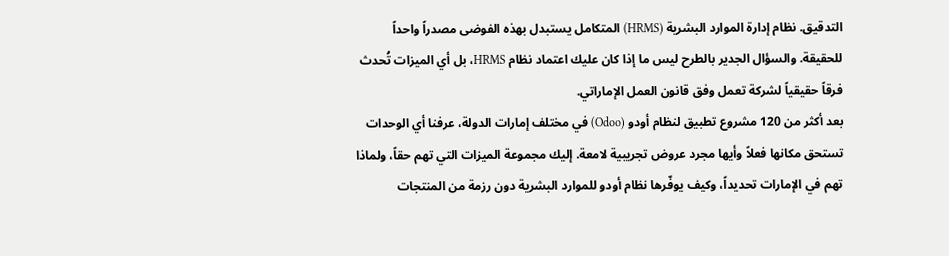التدقيق. نظام إدارة الموارد البشرية (HRMS) المتكامل يستبدل بهذه الفوضى مصدراً واحداً للحقيقة. والسؤال الجدير بالطرح ليس ما إذا كان عليك اعتماد نظام HRMS، بل أي الميزات تُحدث فرقاً حقيقياً لشركة تعمل وفق قانون العمل الإماراتي.
بعد أكثر من 120 مشروع تطبيق لنظام أودو (Odoo) في مختلف إمارات الدولة، عرفنا أي الوحدات تستحق مكانها فعلاً وأيها مجرد عروض تجريبية لامعة. إليك مجموعة الميزات التي تهم حقاً، ولماذا تهم في الإمارات تحديداً، وكيف يوفّرها نظام أودو للموارد البشرية دون رزمة من المنتجات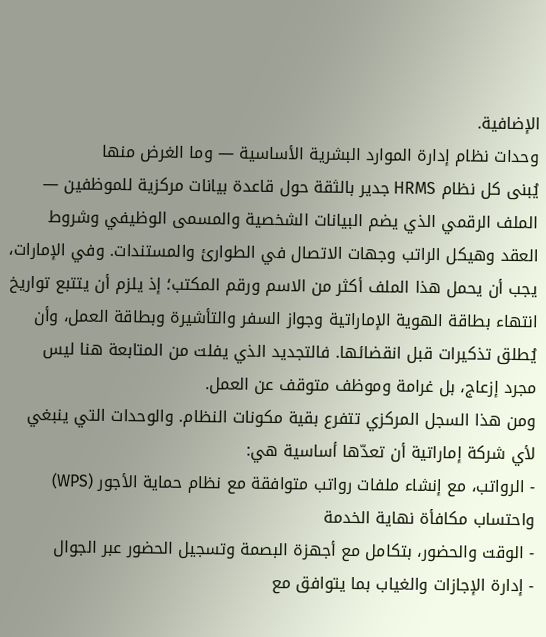الإضافية.
وحدات نظام إدارة الموارد البشرية الأساسية — وما الغرض منها
يُبنى كل نظام HRMS جدير بالثقة حول قاعدة بيانات مركزية للموظفين — الملف الرقمي الذي يضم البيانات الشخصية والمسمى الوظيفي وشروط العقد وهيكل الراتب وجهات الاتصال في الطوارئ والمستندات. وفي الإمارات، يجب أن يحمل هذا الملف أكثر من الاسم ورقم المكتب؛ إذ يلزم أن يتتبع تواريخ انتهاء بطاقة الهوية الإماراتية وجواز السفر والتأشيرة وبطاقة العمل، وأن يُطلق تذكيرات قبل انقضائها. فالتجديد الذي يفلت من المتابعة هنا ليس مجرد إزعاج، بل غرامة وموظف متوقف عن العمل.
ومن هذا السجل المركزي تتفرع بقية مكونات النظام. والوحدات التي ينبغي لأي شركة إماراتية أن تعدّها أساسية هي:
- الرواتب، مع إنشاء ملفات رواتب متوافقة مع نظام حماية الأجور (WPS) واحتساب مكافأة نهاية الخدمة
- الوقت والحضور، بتكامل مع أجهزة البصمة وتسجيل الحضور عبر الجوال
- إدارة الإجازات والغياب بما يتوافق مع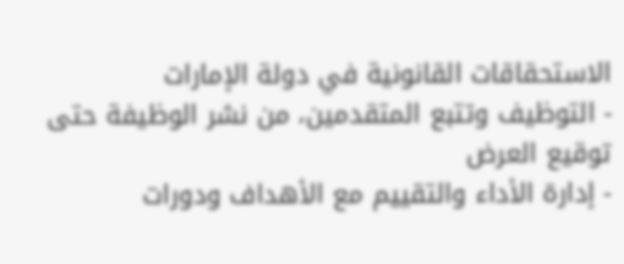الاستحقاقات القانونية في دولة الإمارات
- التوظيف وتتبع المتقدمين، من نشر الوظيفة حتى توقيع العرض
- إدارة الأداء والتقييم مع الأهداف ودورات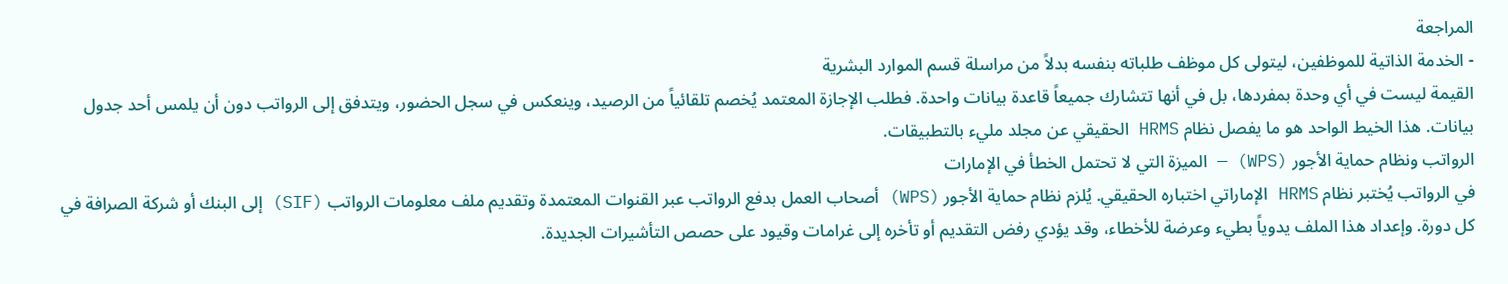المراجعة
- الخدمة الذاتية للموظفين، ليتولى كل موظف طلباته بنفسه بدلاً من مراسلة قسم الموارد البشرية
القيمة ليست في أي وحدة بمفردها، بل في أنها تتشارك جميعاً قاعدة بيانات واحدة. فطلب الإجازة المعتمد يُخصم تلقائياً من الرصيد، وينعكس في سجل الحضور، ويتدفق إلى الرواتب دون أن يلمس أحد جدول بيانات. هذا الخيط الواحد هو ما يفصل نظام HRMS الحقيقي عن مجلد مليء بالتطبيقات.
الرواتب ونظام حماية الأجور (WPS) — الميزة التي لا تحتمل الخطأ في الإمارات
في الرواتب يُختبر نظام HRMS الإماراتي اختباره الحقيقي. يُلزم نظام حماية الأجور (WPS) أصحاب العمل بدفع الرواتب عبر القنوات المعتمدة وتقديم ملف معلومات الرواتب (SIF) إلى البنك أو شركة الصرافة في كل دورة. وإعداد هذا الملف يدوياً بطيء وعرضة للأخطاء، وقد يؤدي رفض التقديم أو تأخره إلى غرامات وقيود على حصص التأشيرات الجديدة.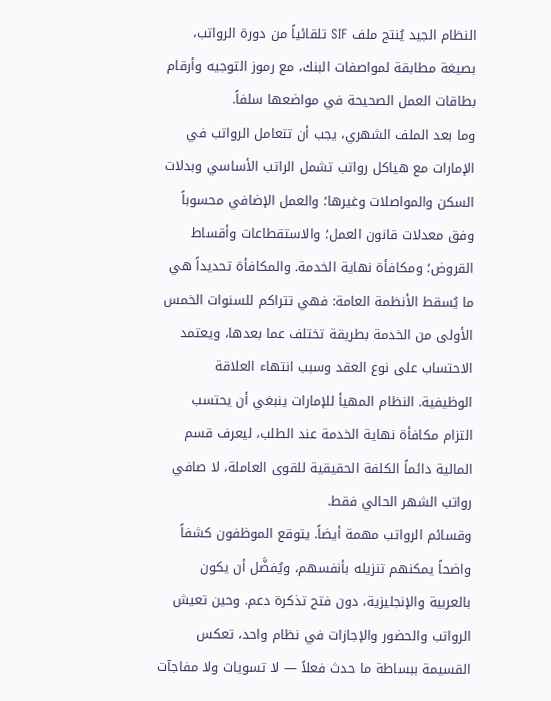النظام الجيد يُنتج ملف SIF تلقائياً من دورة الرواتب، بصيغة مطابقة لمواصفات البنك، مع رموز التوجيه وأرقام بطاقات العمل الصحيحة في مواضعها سلفاً.
وما بعد الملف الشهري، يجب أن تتعامل الرواتب في الإمارات مع هياكل رواتب تشمل الراتب الأساسي وبدلات السكن والمواصلات وغيرها؛ والعمل الإضافي محسوباً وفق معدلات قانون العمل؛ والاستقطاعات وأقساط القروض؛ ومكافأة نهاية الخدمة. والمكافأة تحديداً هي ما يُسقط الأنظمة العامة: فهي تتراكم للسنوات الخمس الأولى من الخدمة بطريقة تختلف عما بعدها، ويعتمد الاحتساب على نوع العقد وسبب انتهاء العلاقة الوظيفية. النظام المهيأ للإمارات ينبغي أن يحتسب التزام مكافأة نهاية الخدمة عند الطلب، ليعرف قسم المالية دائماً الكلفة الحقيقية للقوى العاملة، لا صافي رواتب الشهر الحالي فقط.
وقسائم الرواتب مهمة أيضاً. يتوقع الموظفون كشفاً واضحاً يمكنهم تنزيله بأنفسهم، ويُفضَّل أن يكون بالعربية والإنجليزية، دون فتح تذكرة دعم. وحين تعيش الرواتب والحضور والإجازات في نظام واحد، تعكس القسيمة ببساطة ما حدث فعلاً — لا تسويات ولا مفاجآت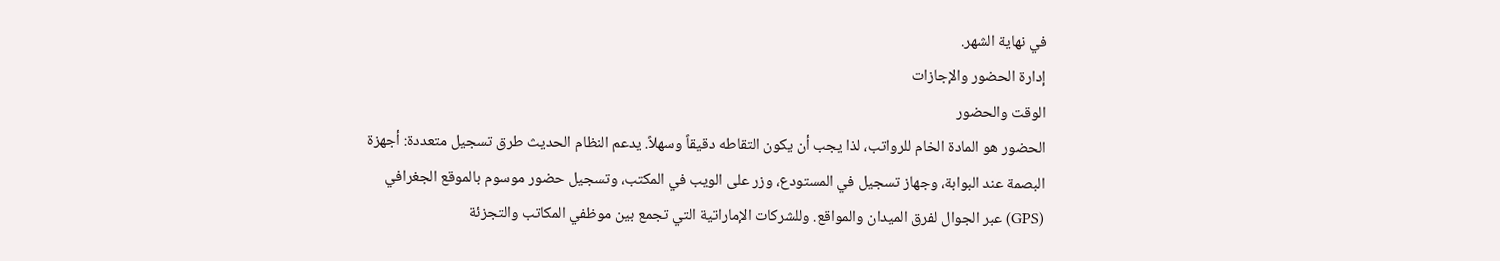في نهاية الشهر.
إدارة الحضور والإجازات
الوقت والحضور
الحضور هو المادة الخام للرواتب، لذا يجب أن يكون التقاطه دقيقاً وسهلاً. يدعم النظام الحديث طرق تسجيل متعددة: أجهزة البصمة عند البوابة، وجهاز تسجيل في المستودع، وزر على الويب في المكتب، وتسجيل حضور موسوم بالموقع الجغرافي (GPS) عبر الجوال لفرق الميدان والمواقع. وللشركات الإماراتية التي تجمع بين موظفي المكاتب والتجزئة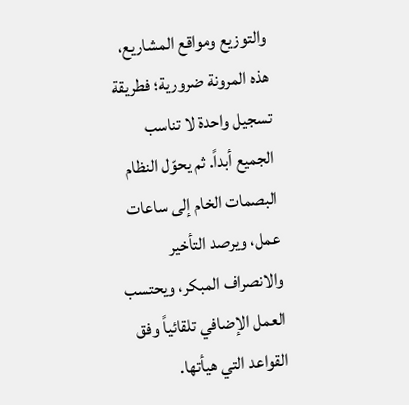والتوزيع ومواقع المشاريع، هذه المرونة ضرورية؛ فطريقة تسجيل واحدة لا تناسب الجميع أبداً. ثم يحوّل النظام البصمات الخام إلى ساعات عمل، ويرصد التأخير والانصراف المبكر، ويحتسب العمل الإضافي تلقائياً وفق القواعد التي هيأتها.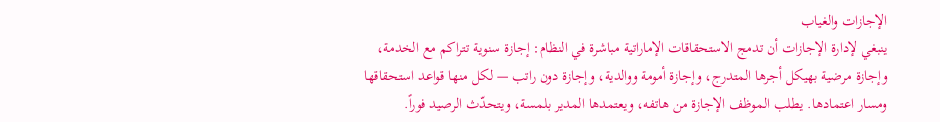الإجازات والغياب
ينبغي لإدارة الإجازات أن تدمج الاستحقاقات الإماراتية مباشرة في النظام: إجازة سنوية تتراكم مع الخدمة، وإجازة مرضية بهيكل أجرها المتدرج، وإجازة أمومة ووالدية، وإجازة دون راتب — لكل منها قواعد استحقاقها ومسار اعتمادها. يطلب الموظف الإجازة من هاتفه، ويعتمدها المدير بلمسة، ويتحدّث الرصيد فوراً.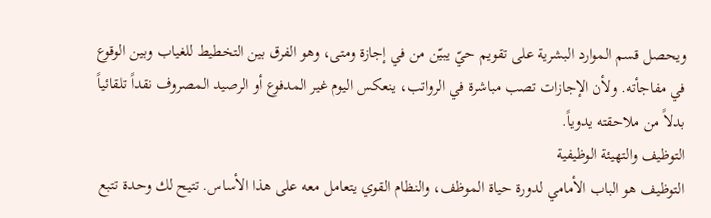ويحصل قسم الموارد البشرية على تقويم حيّ يبيّن من في إجازة ومتى، وهو الفرق بين التخطيط للغياب وبين الوقوع في مفاجأته. ولأن الإجازات تصب مباشرة في الرواتب، ينعكس اليوم غير المدفوع أو الرصيد المصروف نقداً تلقائياً بدلاً من ملاحقته يدوياً.
التوظيف والتهيئة الوظيفية
التوظيف هو الباب الأمامي لدورة حياة الموظف، والنظام القوي يتعامل معه على هذا الأساس. تتيح لك وحدة تتبع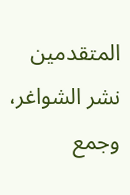المتقدمين نشر الشواغر، وجمع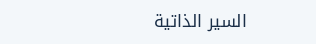السير الذاتية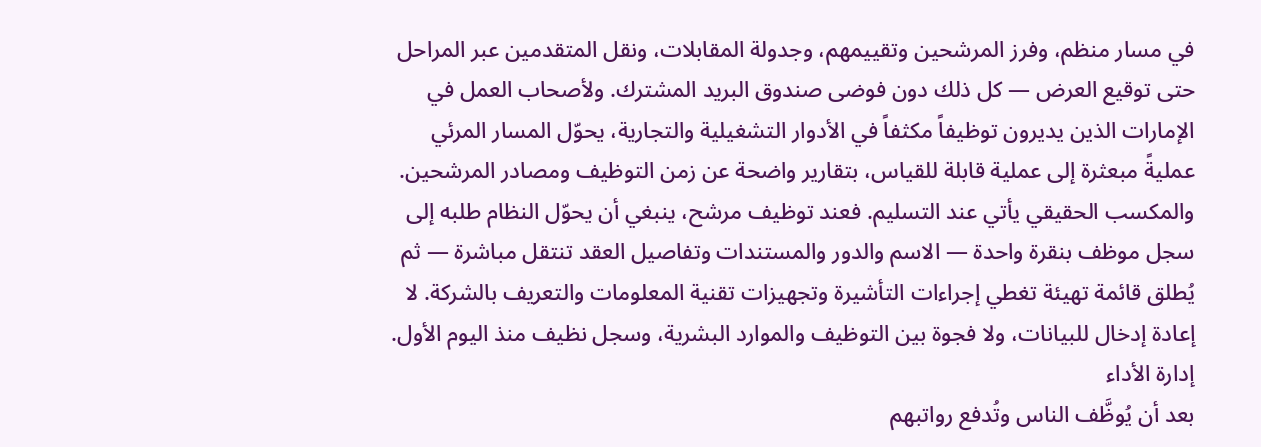في مسار منظم، وفرز المرشحين وتقييمهم، وجدولة المقابلات، ونقل المتقدمين عبر المراحل حتى توقيع العرض — كل ذلك دون فوضى صندوق البريد المشترك. ولأصحاب العمل في الإمارات الذين يديرون توظيفاً مكثفاً في الأدوار التشغيلية والتجارية، يحوّل المسار المرئي عمليةً مبعثرة إلى عملية قابلة للقياس، بتقارير واضحة عن زمن التوظيف ومصادر المرشحين.
والمكسب الحقيقي يأتي عند التسليم. فعند توظيف مرشح، ينبغي أن يحوّل النظام طلبه إلى سجل موظف بنقرة واحدة — الاسم والدور والمستندات وتفاصيل العقد تنتقل مباشرة — ثم يُطلق قائمة تهيئة تغطي إجراءات التأشيرة وتجهيزات تقنية المعلومات والتعريف بالشركة. لا إعادة إدخال للبيانات، ولا فجوة بين التوظيف والموارد البشرية، وسجل نظيف منذ اليوم الأول.
إدارة الأداء
بعد أن يُوظَّف الناس وتُدفع رواتبهم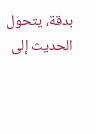بدقة، يتحول الحديث إلى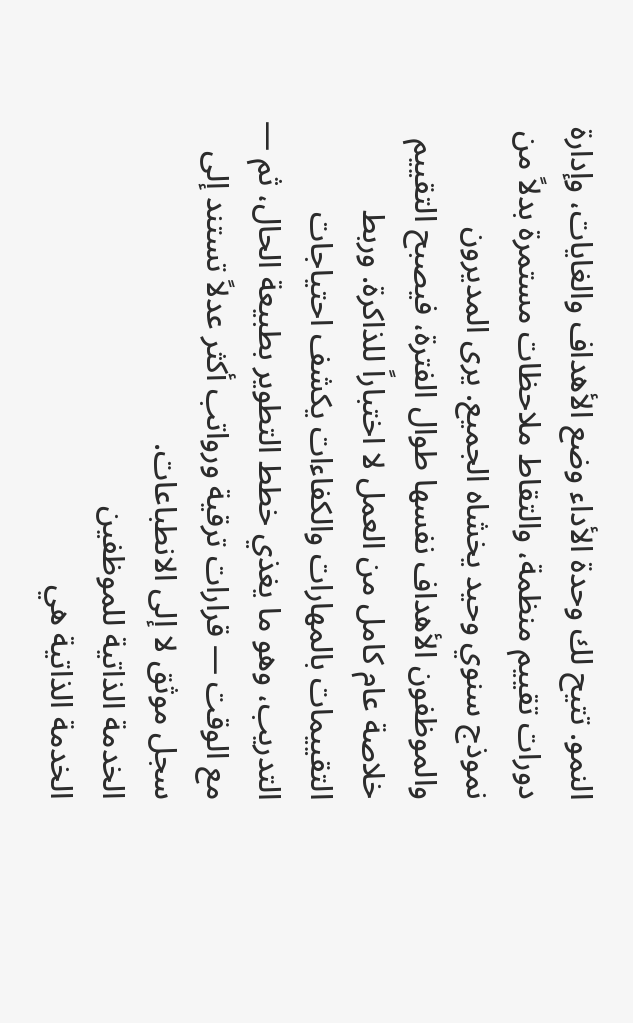النمو. تتيح لك وحدة الأداء وضع الأهداف والغايات، وإدارة دورات تقييم منظمة، والتقاط ملاحظات مستمرة بدلاً من نموذج سنوي وحيد يخشاه الجميع. يرى المديرون والموظفون الأهداف نفسها طوال الفترة، فيصبح التقييم خلاصة عام كامل من العمل لا اختباراً للذاكرة. وربط التقييمات بالمهارات والكفاءات يكشف احتياجات التدريب، وهو ما يغذي خطط التطوير بطبيعة الحال، ثم — مع الوقت — قرارات ترقية ورواتب أكثر عدلاً تستند إلى سجل موثق لا إلى الانطباعات.
الخدمة الذاتية للموظفين
الخدمة الذاتية هي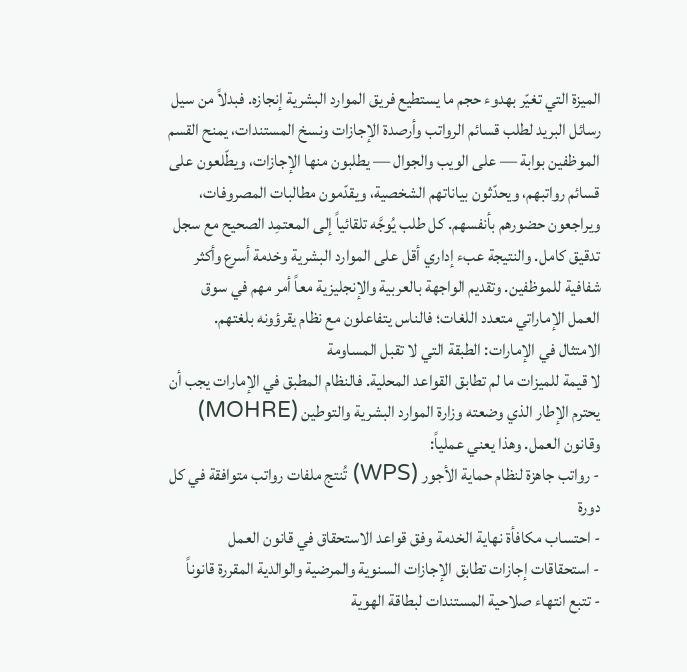الميزة التي تغيّر بهدوء حجم ما يستطيع فريق الموارد البشرية إنجازه. فبدلاً من سيل رسائل البريد لطلب قسائم الرواتب وأرصدة الإجازات ونسخ المستندات، يمنح القسم الموظفين بوابة — على الويب والجوال — يطلبون منها الإجازات، ويطّلعون على قسائم رواتبهم، ويحدّثون بياناتهم الشخصية، ويقدّمون مطالبات المصروفات، ويراجعون حضورهم بأنفسهم. كل طلب يُوجَّه تلقائياً إلى المعتمِد الصحيح مع سجل تدقيق كامل. والنتيجة عبء إداري أقل على الموارد البشرية وخدمة أسرع وأكثر شفافية للموظفين. وتقديم الواجهة بالعربية والإنجليزية معاً أمر مهم في سوق العمل الإماراتي متعدد اللغات؛ فالناس يتفاعلون مع نظام يقرؤونه بلغتهم.
الامتثال في الإمارات: الطبقة التي لا تقبل المساومة
لا قيمة للميزات ما لم تطابق القواعد المحلية. فالنظام المطبق في الإمارات يجب أن يحترم الإطار الذي وضعته وزارة الموارد البشرية والتوطين (MOHRE) وقانون العمل. وهذا يعني عملياً:
- رواتب جاهزة لنظام حماية الأجور (WPS) تُنتج ملفات رواتب متوافقة في كل دورة
- احتساب مكافأة نهاية الخدمة وفق قواعد الاستحقاق في قانون العمل
- استحقاقات إجازات تطابق الإجازات السنوية والمرضية والوالدية المقررة قانوناً
- تتبع انتهاء صلاحية المستندات لبطاقة الهوية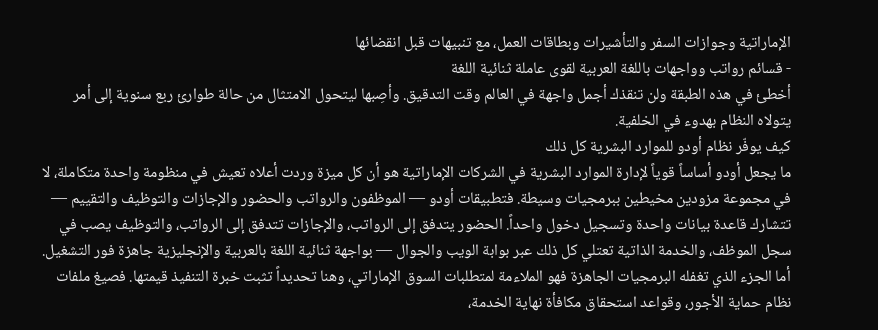الإماراتية وجوازات السفر والتأشيرات وبطاقات العمل، مع تنبيهات قبل انقضائها
- قسائم رواتب وواجهات باللغة العربية لقوى عاملة ثنائية اللغة
أخطئ في هذه الطبقة ولن تنقذك أجمل واجهة في العالم وقت التدقيق. وأصِبها ليتحول الامتثال من حالة طوارئ ربع سنوية إلى أمر يتولاه النظام بهدوء في الخلفية.
كيف يوفّر نظام أودو للموارد البشرية كل ذلك
ما يجعل أودو أساساً قوياً لإدارة الموارد البشرية في الشركات الإماراتية هو أن كل ميزة وردت أعلاه تعيش في منظومة واحدة متكاملة، لا في مجموعة مزودين مخيطين ببرمجيات وسيطة. فتطبيقات أودو — الموظفون والرواتب والحضور والإجازات والتوظيف والتقييم — تتشارك قاعدة بيانات واحدة وتسجيل دخول واحداً. الحضور يتدفق إلى الرواتب، والإجازات تتدفق إلى الرواتب، والتوظيف يصب في سجل الموظف، والخدمة الذاتية تعتلي كل ذلك عبر بوابة الويب والجوال — بواجهة ثنائية اللغة بالعربية والإنجليزية جاهزة فور التشغيل.
أما الجزء الذي تغفله البرمجيات الجاهزة فهو الملاءمة لمتطلبات السوق الإماراتي، وهنا تحديداً تثبت خبرة التنفيذ قيمتها. فصيغ ملفات نظام حماية الأجور، وقواعد استحقاق مكافأة نهاية الخدمة،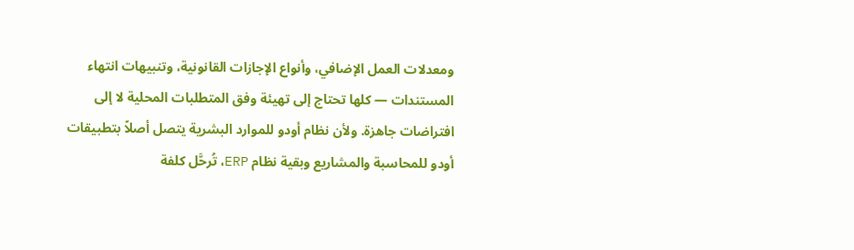ومعدلات العمل الإضافي، وأنواع الإجازات القانونية، وتنبيهات انتهاء المستندات — كلها تحتاج إلى تهيئة وفق المتطلبات المحلية لا إلى افتراضات جاهزة. ولأن نظام أودو للموارد البشرية يتصل أصلاً بتطبيقات أودو للمحاسبة والمشاريع وبقية نظام ERP، تُرحَّل كلفة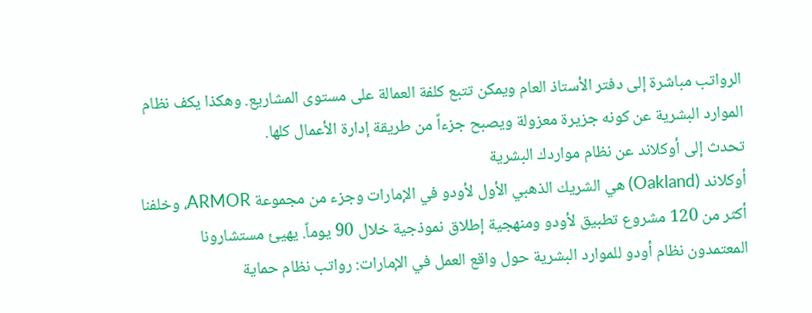الرواتب مباشرة إلى دفتر الأستاذ العام ويمكن تتبع كلفة العمالة على مستوى المشاريع. وهكذا يكف نظام الموارد البشرية عن كونه جزيرة معزولة ويصبح جزءاً من طريقة إدارة الأعمال كلها.
تحدث إلى أوكلاند عن نظام مواردك البشرية
أوكلاند (Oakland) هي الشريك الذهبي الأول لأودو في الإمارات وجزء من مجموعة ARMOR، وخلفنا أكثر من 120 مشروع تطبيق لأودو ومنهجية إطلاق نموذجية خلال 90 يوماً. يهيئ مستشارونا المعتمدون نظام أودو للموارد البشرية حول واقع العمل في الإمارات: رواتب نظام حماية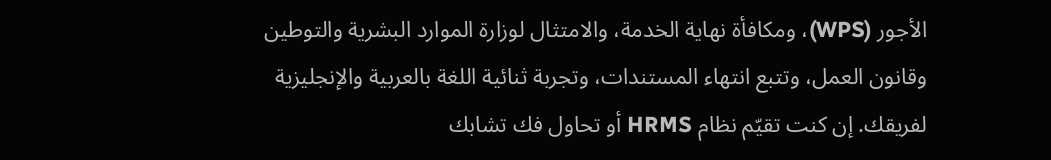الأجور (WPS)، ومكافأة نهاية الخدمة، والامتثال لوزارة الموارد البشرية والتوطين وقانون العمل، وتتبع انتهاء المستندات، وتجربة ثنائية اللغة بالعربية والإنجليزية لفريقك. إن كنت تقيّم نظام HRMS أو تحاول فك تشابك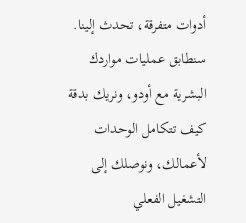أدوات متفرقة، تحدث إلينا. سنطابق عمليات مواردك البشرية مع أودو، ونريك بدقة كيف تتكامل الوحدات لأعمالك، ونوصلك إلى التشغيل الفعلي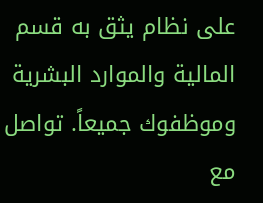على نظام يثق به قسم المالية والموارد البشرية وموظفوك جميعاً. تواصل مع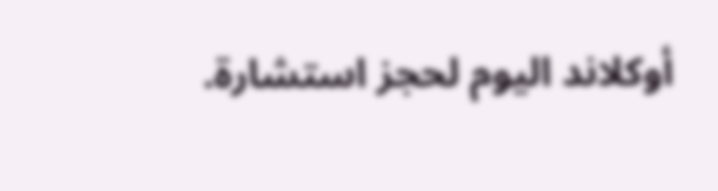أوكلاند اليوم لحجز استشارة.